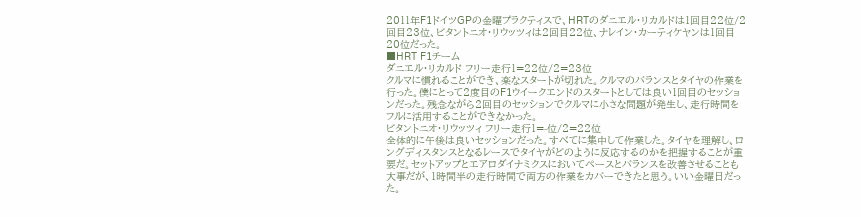2011年F1ドイツGPの金曜プラクティスで、HRTのダニエル・リカルドは1回目22位/2回目23位、ビタントニオ・リウッツィは2回目22位、ナレイン・カーティケヤンは1回目20位だった。
■HRT F1チーム
ダニエル・リカルド フリー走行1=22位/2=23位
クルマに慣れることができ、楽なスタートが切れた。クルマのバランスとタイヤの作業を行った。僕にとって2度目のF1ウイークエンドのスタートとしては良い1回目のセッションだった。残念ながら2回目のセッションでクルマに小さな問題が発生し、走行時間をフルに活用することができなかった。
ビタントニオ・リウッツィ フリー走行1=-位/2=22位
全体的に午後は良いセッションだった。すべてに集中して作業した。タイヤを理解し、ロングディスタンスとなるレースでタイヤがどのように反応するのかを把握することが重要だ。セットアップとエアロダイナミクスにおいてペースとバランスを改善させることも大事だが、1時間半の走行時間で両方の作業をカバーできたと思う。いい金曜日だった。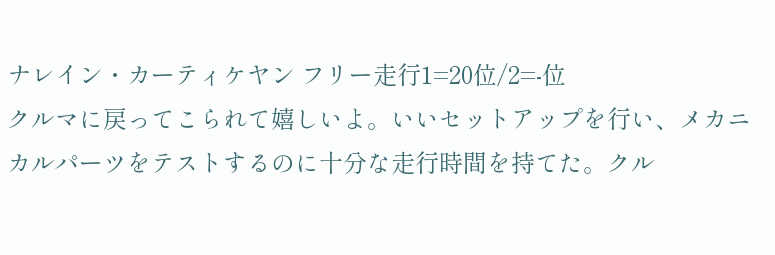ナレイン・カーティケヤン フリー走行1=20位/2=-位
クルマに戻ってこられて嬉しいよ。いいセットアップを行い、メカニカルパーツをテストするのに十分な走行時間を持てた。クル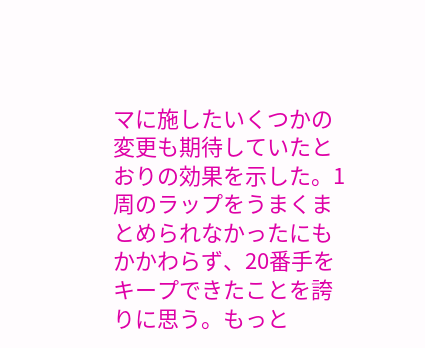マに施したいくつかの変更も期待していたとおりの効果を示した。1周のラップをうまくまとめられなかったにもかかわらず、20番手をキープできたことを誇りに思う。もっと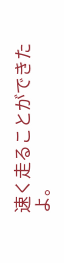速く走ることができたよ。